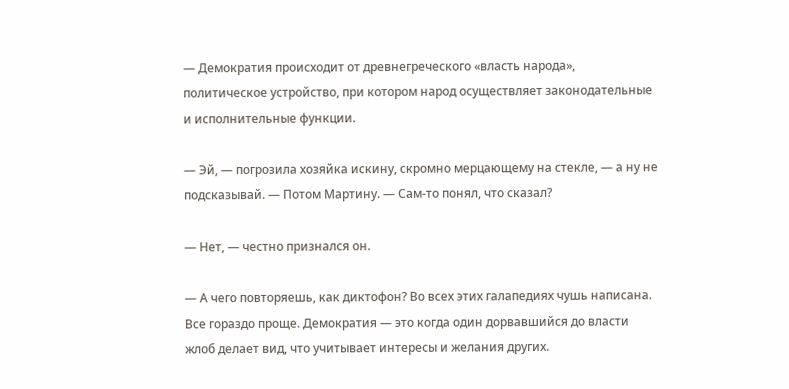— Демократия происходит от древнегреческого «власть народа», политическое устройство, при котором народ осуществляет законодательные и исполнительные функции.

— Эй, — погрозила хозяйка искину, скромно мерцающему на стекле, — а ну не подсказывай. — Потом Мартину. — Сам-то понял, что сказал?

— Нет, — честно признался он.

— А чего повторяешь, как диктофон? Во всех этих галапедиях чушь написана. Все гораздо проще. Демократия — это когда один дорвавшийся до власти жлоб делает вид, что учитывает интересы и желания других.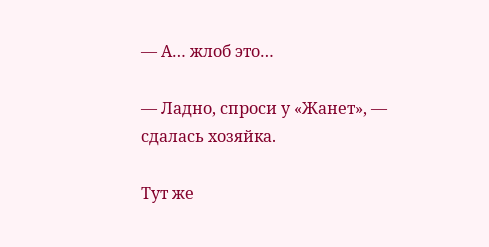— А… жлоб это…

— Ладно, спроси у «Жанет», — сдалась хозяйка.

Тут же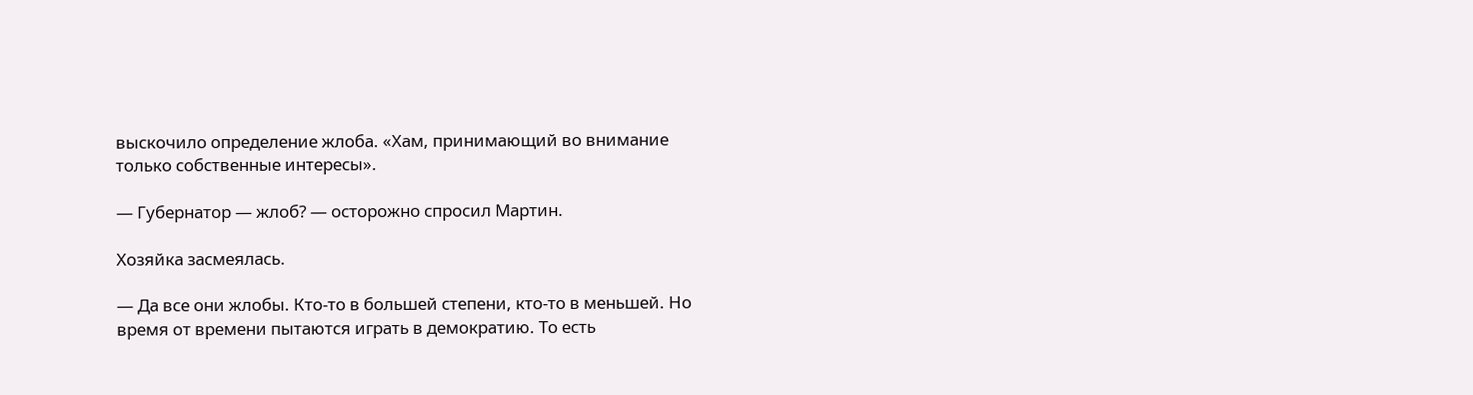выскочило определение жлоба. «Хам, принимающий во внимание только собственные интересы».

— Губернатор — жлоб? — осторожно спросил Мартин.

Хозяйка засмеялась.

— Да все они жлобы. Кто-то в большей степени, кто-то в меньшей. Но время от времени пытаются играть в демократию. То есть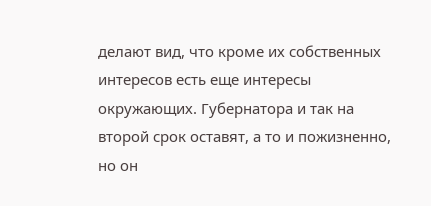делают вид, что кроме их собственных интересов есть еще интересы окружающих. Губернатора и так на второй срок оставят, а то и пожизненно, но он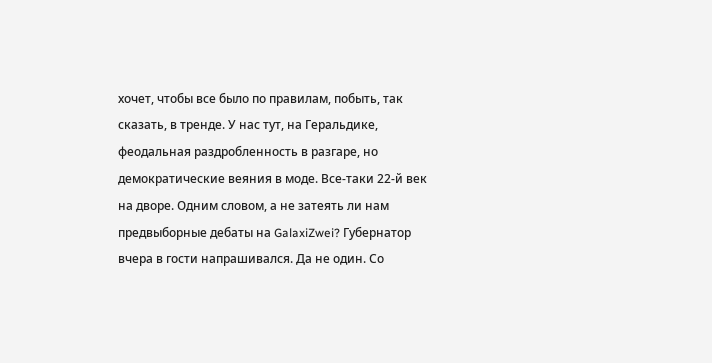хочет, чтобы все было по правилам, побыть, так сказать, в тренде. У нас тут, на Геральдике, феодальная раздробленность в разгаре, но демократические веяния в моде. Все-таки 22-й век на дворе. Одним словом, а не затеять ли нам предвыборные дебаты на GalaxiZwei? Губернатор вчера в гости напрашивался. Да не один. Со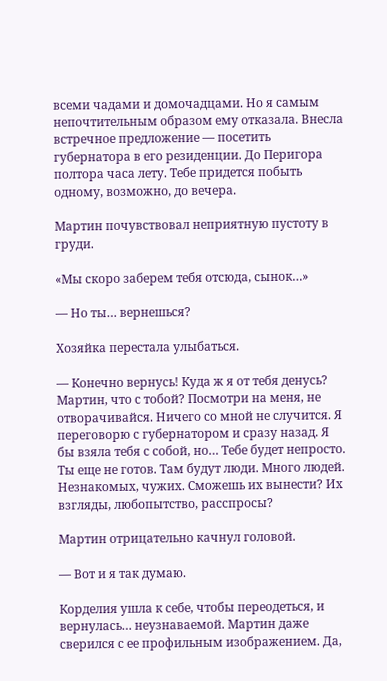всеми чадами и домочадцами. Но я самым непочтительным образом ему отказала. Внесла встречное предложение — посетить губернатора в его резиденции. До Перигора полтора часа лету. Тебе придется побыть одному, возможно, до вечера.

Мартин почувствовал неприятную пустоту в груди.

«Мы скоро заберем тебя отсюда, сынок…»

— Но ты… вернешься?

Хозяйка перестала улыбаться.

— Конечно вернусь! Куда ж я от тебя денусь? Мартин, что с тобой? Посмотри на меня, не отворачивайся. Ничего со мной не случится. Я переговорю с губернатором и сразу назад. Я бы взяла тебя с собой, но… Тебе будет непросто. Ты еще не готов. Там будут люди. Много людей. Незнакомых, чужих. Сможешь их вынести? Их взгляды, любопытство, расспросы?

Мартин отрицательно качнул головой.

— Вот и я так думаю.

Корделия ушла к себе, чтобы переодеться, и вернулась… неузнаваемой. Мартин даже сверился с ее профильным изображением. Да,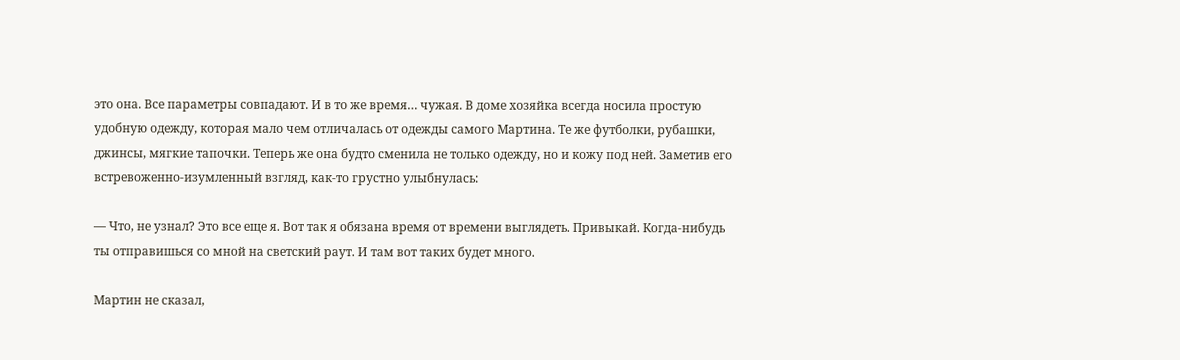это она. Все параметры совпадают. И в то же время… чужая. В доме хозяйка всегда носила простую удобную одежду, которая мало чем отличалась от одежды самого Мартина. Те же футболки, рубашки, джинсы, мягкие тапочки. Теперь же она будто сменила не только одежду, но и кожу под ней. Заметив его встревоженно-изумленный взгляд, как-то грустно улыбнулась:

— Что, не узнал? Это все еще я. Вот так я обязана время от времени выглядеть. Привыкай. Когда-нибудь ты отправишься со мной на светский раут. И там вот таких будет много.

Мартин не сказал,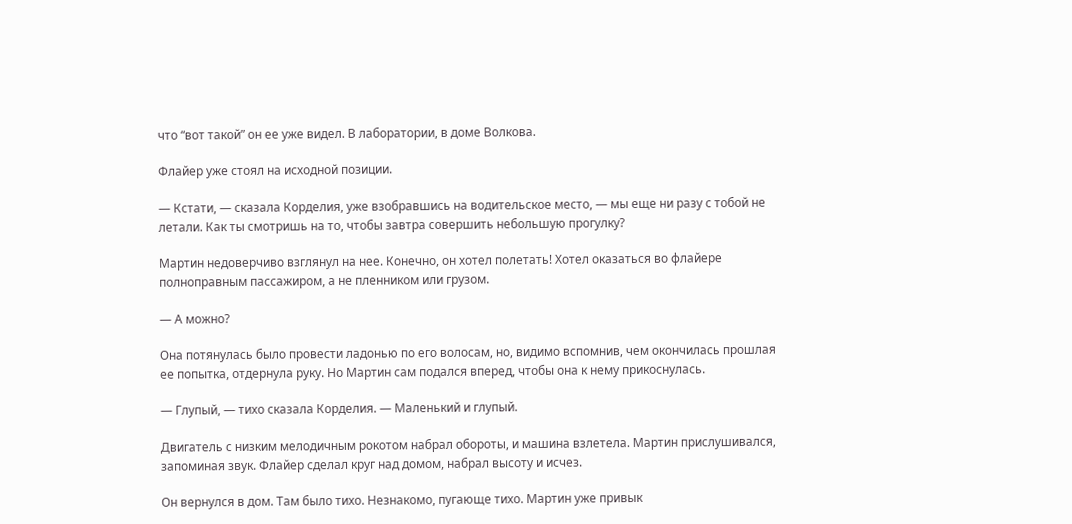что “вот такой” он ее уже видел. В лаборатории, в доме Волкова.

Флайер уже стоял на исходной позиции.

— Кстати, — сказала Корделия, уже взобравшись на водительское место, — мы еще ни разу с тобой не летали. Как ты смотришь на то, чтобы завтра совершить небольшую прогулку?

Мартин недоверчиво взглянул на нее. Конечно, он хотел полетать! Хотел оказаться во флайере полноправным пассажиром, а не пленником или грузом.

— А можно?

Она потянулась было провести ладонью по его волосам, но, видимо вспомнив, чем окончилась прошлая ее попытка, отдернула руку. Но Мартин сам подался вперед, чтобы она к нему прикоснулась.

— Глупый, — тихо сказала Корделия. — Маленький и глупый.

Двигатель с низким мелодичным рокотом набрал обороты, и машина взлетела. Мартин прислушивался, запоминая звук. Флайер сделал круг над домом, набрал высоту и исчез.

Он вернулся в дом. Там было тихо. Незнакомо, пугающе тихо. Мартин уже привык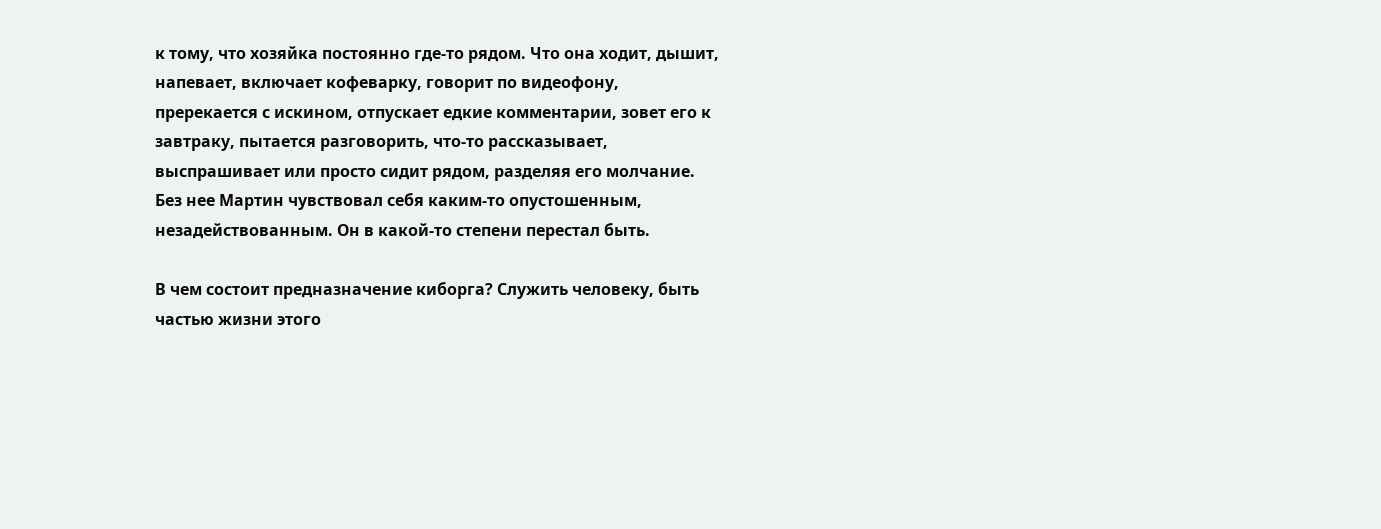к тому, что хозяйка постоянно где-то рядом. Что она ходит, дышит, напевает, включает кофеварку, говорит по видеофону, пререкается с искином, отпускает едкие комментарии, зовет его к завтраку, пытается разговорить, что-то рассказывает, выспрашивает или просто сидит рядом, разделяя его молчание. Без нее Мартин чувствовал себя каким-то опустошенным, незадействованным. Он в какой-то степени перестал быть.

В чем состоит предназначение киборга? Служить человеку, быть частью жизни этого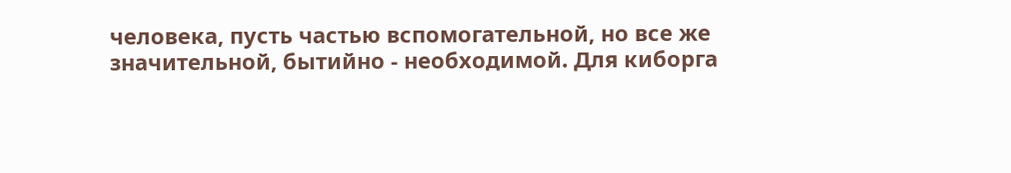человека, пусть частью вспомогательной, но все же значительной, бытийно - необходимой. Для киборга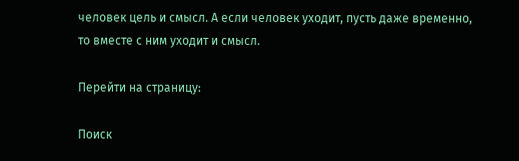человек цель и смысл. А если человек уходит, пусть даже временно, то вместе с ним уходит и смысл.

Перейти на страницу:

Поиск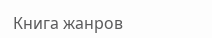Книга жанров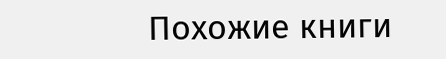Похожие книги